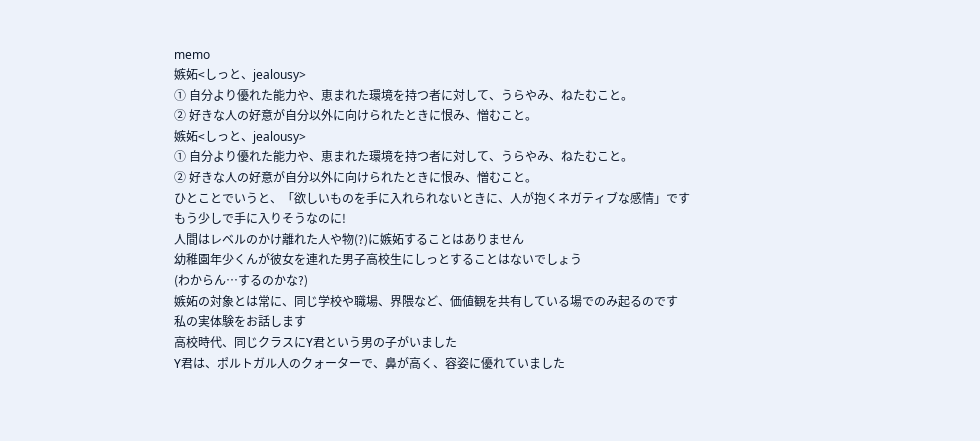memo
嫉妬<しっと、jealousy>
① 自分より優れた能力や、恵まれた環境を持つ者に対して、うらやみ、ねたむこと。
② 好きな人の好意が自分以外に向けられたときに恨み、憎むこと。
嫉妬<しっと、jealousy>
① 自分より優れた能力や、恵まれた環境を持つ者に対して、うらやみ、ねたむこと。
② 好きな人の好意が自分以外に向けられたときに恨み、憎むこと。
ひとことでいうと、「欲しいものを手に入れられないときに、人が抱くネガティブな感情」です
もう少しで手に入りそうなのに!
人間はレベルのかけ離れた人や物(?)に嫉妬することはありません
幼稚園年少くんが彼女を連れた男子高校生にしっとすることはないでしょう
(わからん…するのかな?)
嫉妬の対象とは常に、同じ学校や職場、界隈など、価値観を共有している場でのみ起るのです
私の実体験をお話します
高校時代、同じクラスにY君という男の子がいました
Y君は、ポルトガル人のクォーターで、鼻が高く、容姿に優れていました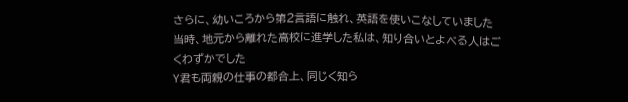さらに、幼いころから第2言語に触れ、英語を使いこなしていました
当時、地元から離れた高校に進学した私は、知り合いとよべる人はごくわずかでした
Y君も両親の仕事の都合上、同じく知ら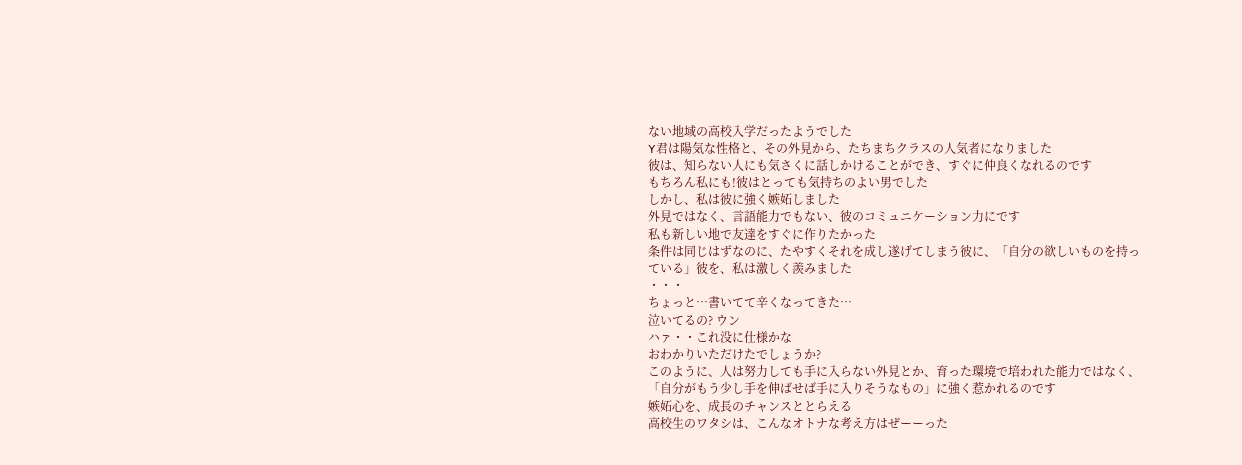ない地域の高校入学だったようでした
Y君は陽気な性格と、その外見から、たちまちクラスの人気者になりました
彼は、知らない人にも気さくに話しかけることができ、すぐに仲良くなれるのです
もちろん私にも!彼はとっても気持ちのよい男でした
しかし、私は彼に強く嫉妬しました
外見ではなく、言語能力でもない、彼のコミュニケーション力にです
私も新しい地で友達をすぐに作りたかった
条件は同じはずなのに、たやすくそれを成し遂げてしまう彼に、「自分の欲しいものを持っている」彼を、私は激しく羨みました
・・・
ちょっと…書いてて辛くなってきた…
泣いてるの? ウン
ハァ・・これ没に仕様かな
おわかりいただけたでしょうか?
このように、人は努力しても手に入らない外見とか、育った環境で培われた能力ではなく、
「自分がもう少し手を伸ばせば手に入りそうなもの」に強く惹かれるのです
嫉妬心を、成長のチャンスととらえる
高校生のワタシは、こんなオトナな考え方はぜーーった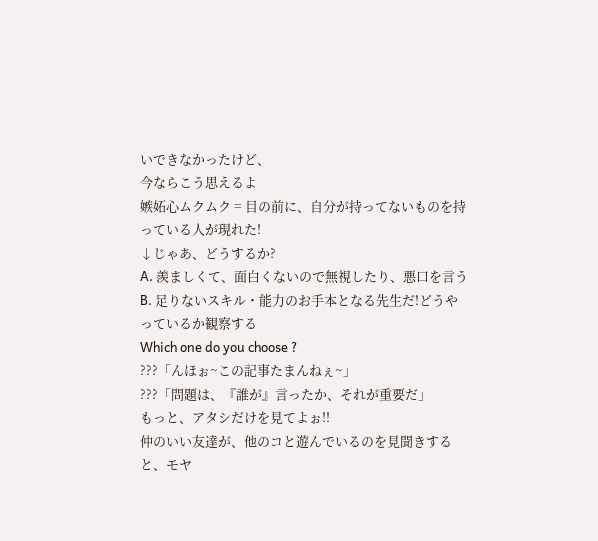いできなかったけど、
今ならこう思えるよ
嫉妬心ムクムク = 目の前に、自分が持ってないものを持っている人が現れた!
↓じゃあ、どうするか?
A. 羨ましくて、面白くないので無視したり、悪口を言う
B. 足りないスキル・能力のお手本となる先生だ!どうやっているか観察する
Which one do you choose ?
???「んほぉ~この記事たまんねぇ~」
???「問題は、『誰が』言ったか、それが重要だ」
もっと、アタシだけを見てよぉ!!
仲のいい友達が、他のコと遊んでいるのを見聞きすると、モヤ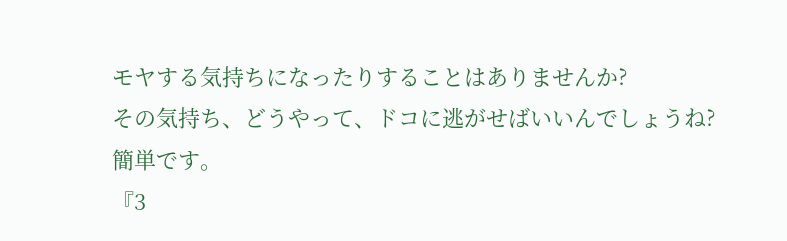モヤする気持ちになったりすることはありませんか?
その気持ち、どうやって、ドコに逃がせばいいんでしょうね?
簡単です。
『3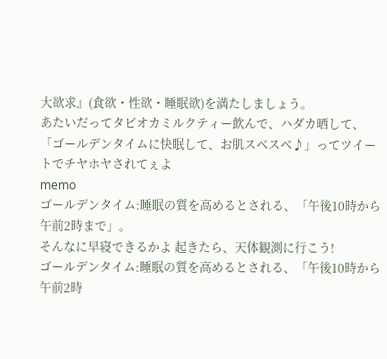大欲求』(食欲・性欲・睡眠欲)を満たしましょう。
あたいだってタピオカミルクティー飲んで、ハダカ晒して、
「ゴールデンタイムに快眠して、お肌スベスベ♪」ってツイートでチヤホヤされてぇよ
memo
ゴールデンタイム:睡眠の質を高めるとされる、「午後10時から午前2時まで」。
そんなに早寝できるかよ 起きたら、天体観測に行こう!
ゴールデンタイム:睡眠の質を高めるとされる、「午後10時から午前2時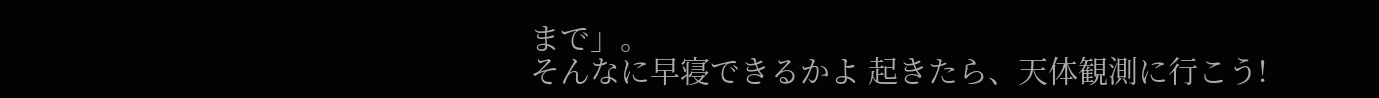まで」。
そんなに早寝できるかよ 起きたら、天体観測に行こう!